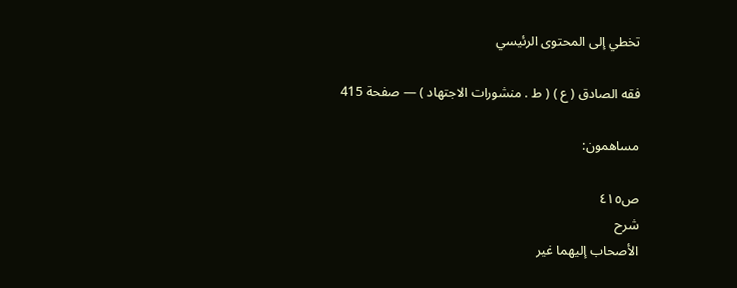تخطي إلى المحتوى الرئيسي

فقه الصادق ( ع ) ( ط . منشورات الاجتهاد ) — صفحة 415

مساهمون:

ص٤١٥
شرح
الأصحاب إليهما غير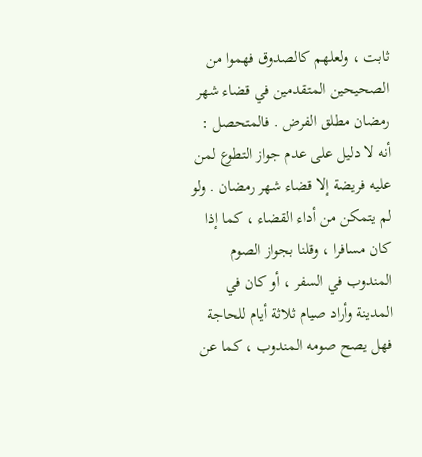ثابت ، ولعلهم كالصدوق فهموا من الصحيحين المتقدمين في قضاء شهر رمضان مطلق الفرض . فالمتحصل : أنه لا دليل على عدم جواز التطوع لمن عليه فريضة إلا قضاء شهر رمضان . ولو لم يتمكن من أداء القضاء ، كما إذا كان مسافرا ، وقلنا بجواز الصوم المندوب في السفر ، أو كان في المدينة وأراد صيام ثلاثة أيام للحاجة فهل يصح صومه المندوب ، كما عن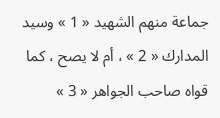جماعة منهم الشهيد « 1 » وسيد المدارك « 2 » ، أم لا يصح ، كما قواه صاحب الجواهر « 3 »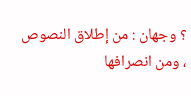؟ وجهان : من إطلاق النصوص ، ومن انصرافها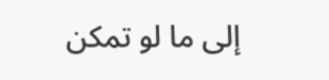إلى ما لو تمكن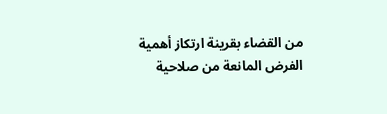من القضاء بقرينة ارتكاز أهمية الفرض المانعة من صلاحية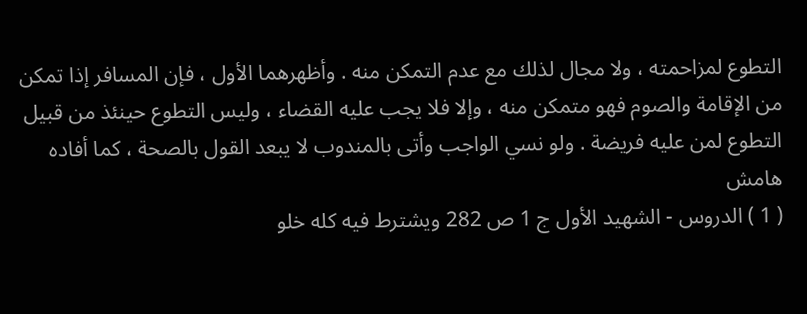التطوع لمزاحمته ، ولا مجال لذلك مع عدم التمكن منه . وأظهرهما الأول ، فإن المسافر إذا تمكن من الإقامة والصوم فهو متمكن منه ، وإلا فلا يجب عليه القضاء ، وليس التطوع حينئذ من قبيل التطوع لمن عليه فريضة . ولو نسي الواجب وأتى بالمندوب لا يبعد القول بالصحة ، كما أفاده
هامش
( 1 ) الدروس - الشهيد الأول ج 1 ص 282 ويشترط فيه كله خلو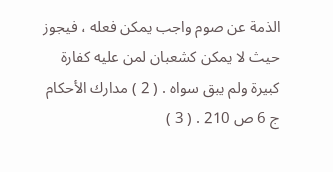الذمة عن صوم واجب يمكن فعله ، فيجوز حيث لا يمكن كشعبان لمن عليه كفارة كبيرة ولم يبق سواه . ( 2 ) مدارك الأحكام ج 6 ص 210 . ( 3 )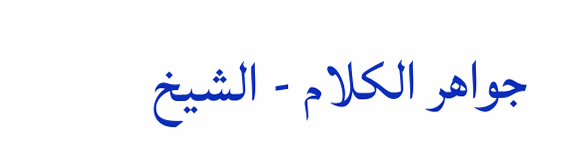جواهر الكلام - الشيخ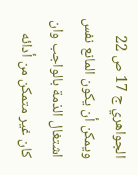الجواهري ج 17 ص 22 ويمكن أن يكون المانع نفس اشتغال الذمة بالواجب وان كان غير متمكن من أدائه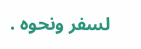لسفر ونحوه .